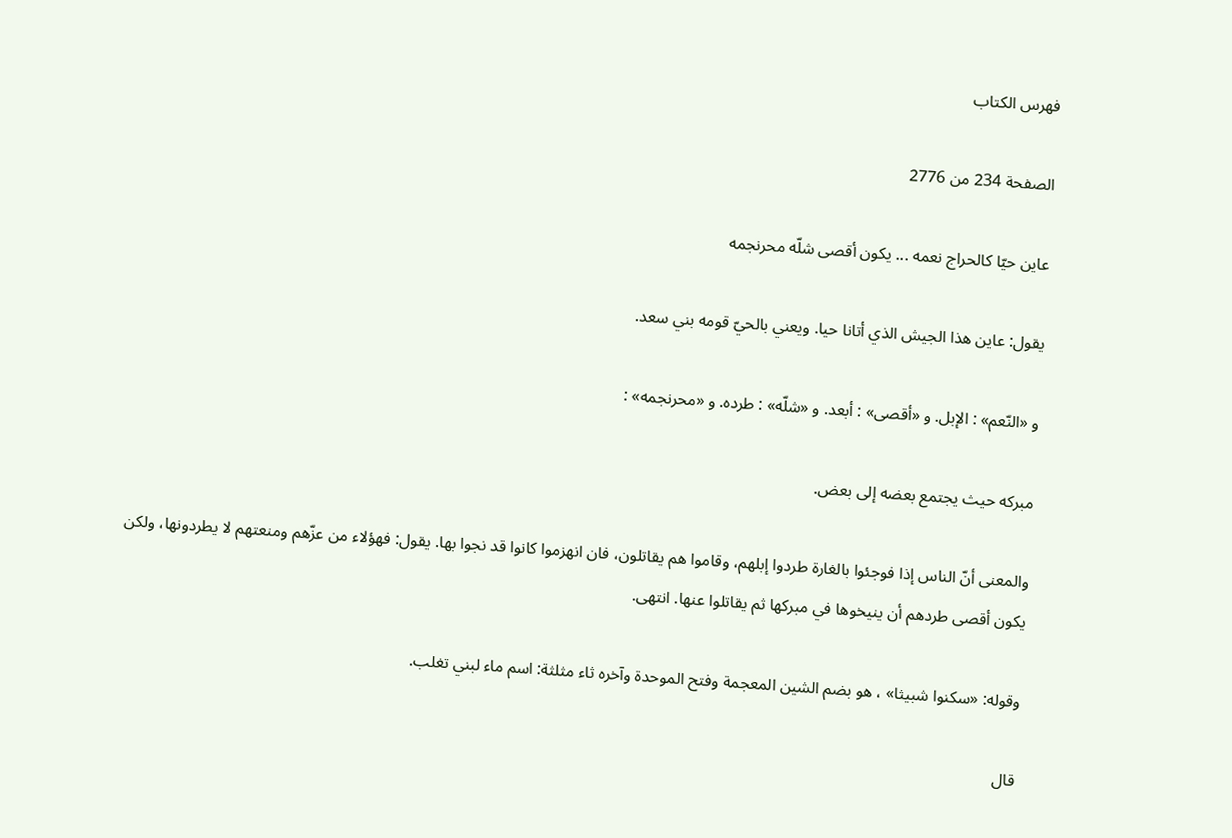فهرس الكتاب

الصفحة 234 من 2776

عاين حيّا كالحراج نعمه ... يكون أقصى شلّه محرنجمه

يقول: عاين هذا الجيش الذي أتانا حيا. ويعني بالحيّ قومه بني سعد.

و «النّعم» : الإبل. و «أقصى» : أبعد. و «شلّه» : طرده. و «محرنجمه» :

مبركه حيث يجتمع بعضه إلى بعض.

والمعنى أنّ الناس إذا فوجئوا بالغارة طردوا إبلهم، وقاموا هم يقاتلون، فان انهزموا كانوا قد نجوا بها. يقول: فهؤلاء من عزّهم ومنعتهم لا يطردونها، ولكن يكون أقصى طردهم أن ينيخوها في مبركها ثم يقاتلوا عنها. انتهى.

وقوله: «سكنوا شبيثا» ، هو بضم الشين المعجمة وفتح الموحدة وآخره ثاء مثلثة: اسم ماء لبني تغلب.

قال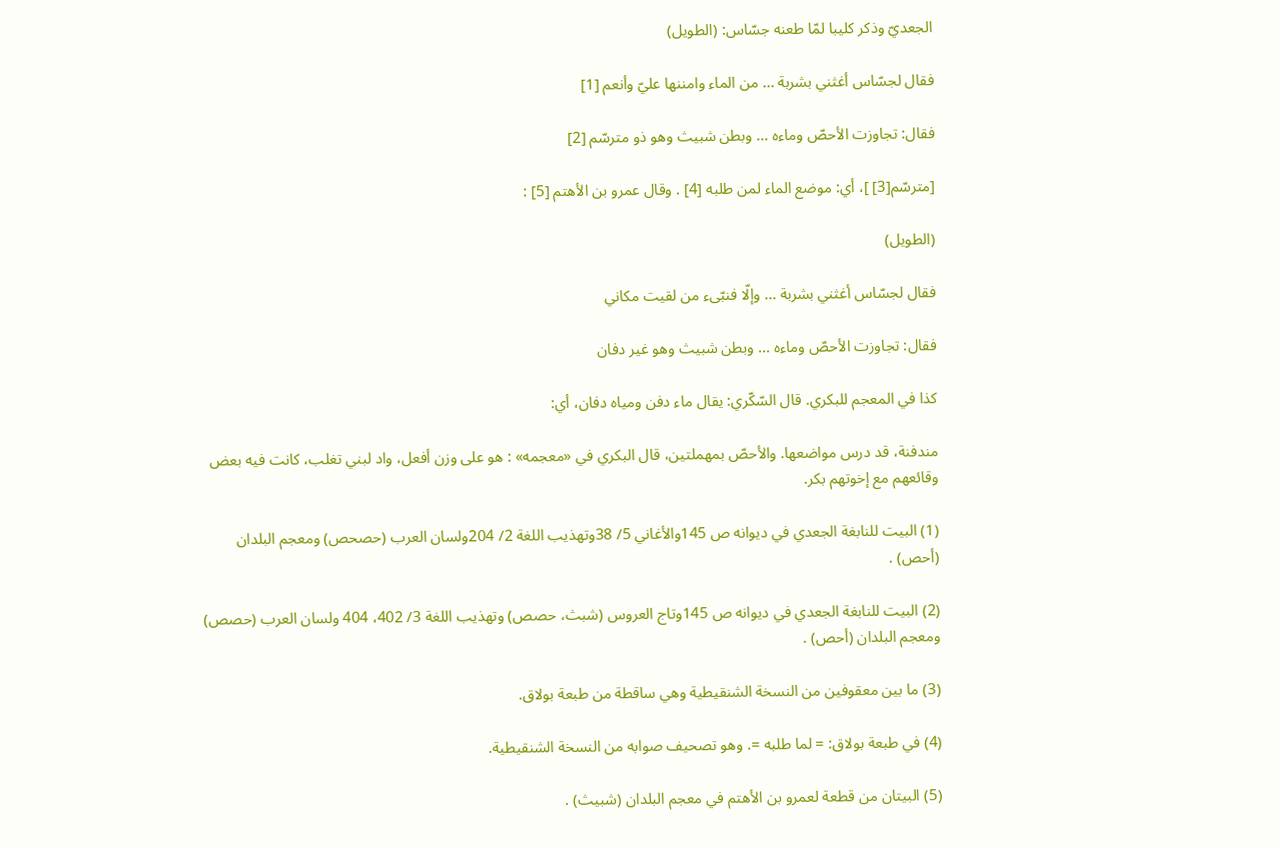الجعديّ وذكر كليبا لمّا طعنه جسّاس: (الطويل)

فقال لجسّاس أغثني بشربة ... من الماء وامننها عليّ وأنعم [1]

فقال: تجاوزت الأحصّ وماءه ... وبطن شبيث وهو ذو مترسّم [2]

[مترسّم[3] ]، أي: موضع الماء لمن طلبه [4] . وقال عمرو بن الأهتم [5] :

(الطويل)

فقال لجسّاس أغثني بشربة ... وإلّا فنبّىء من لقيت مكاني

فقال: تجاوزت الأحصّ وماءه ... وبطن شبيث وهو غير دفان

كذا في المعجم للبكري. قال السّكّري: يقال ماء دفن ومياه دفان، أي:

مندفنة، قد درس مواضعها. والأحصّ بمهملتين، قال البكري في «معجمه» : هو على وزن أفعل، واد لبني تغلب، كانت فيه بعض وقائعهم مع إخوتهم بكر.

(1) البيت للنابغة الجعدي في ديوانه ص 145والأغاني 5/ 38وتهذيب اللغة 2/ 204ولسان العرب (حصحص) ومعجم البلدان (أحص) .

(2) البيت للنابغة الجعدي في ديوانه ص 145وتاج العروس (شبث، حصص) وتهذيب اللغة 3/ 402، 404 ولسان العرب (حصص) ومعجم البلدان (أحص) .

(3) ما بين معقوفين من النسخة الشنقيطية وهي ساقطة من طبعة بولاق.

(4) في طبعة بولاق: = لما طلبه =. وهو تصحيف صوابه من النسخة الشنقيطية.

(5) البيتان من قطعة لعمرو بن الأهتم في معجم البلدان (شبيث) .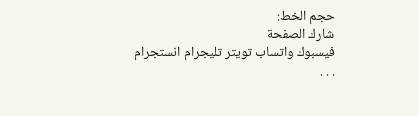حجم الخط:
شارك الصفحة
فيسبوك واتساب تويتر تليجرام انستجرام
. . .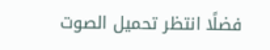فضلًا انتظر تحميل الصوت